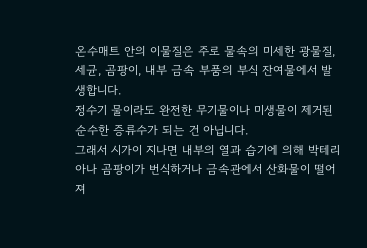온수매트 안의 이물질은 주로 물속의 미세한 광물질, 세균, 곰팡이, 내부 금속 부품의 부식 잔여물에서 발생합니다.
정수기 물이라도 완전한 무기물이나 미생물이 제거된 순수한 증류수가 되는 건 아닙니다.
그래서 시가이 지나면 내부의 열과 습기에 의해 박테리아나 곰팡이가 번식하거나 금속관에서 산화물이 떨어져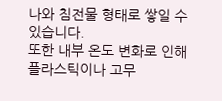나와 침전물 형태로 쌓일 수 있습니다.
또한 내부 온도 변화로 인해 플라스틱이나 고무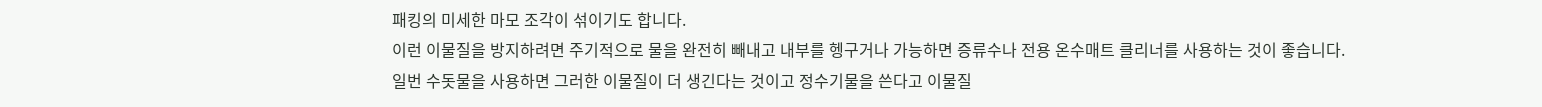패킹의 미세한 마모 조각이 섞이기도 합니다.
이런 이물질을 방지하려면 주기적으로 물을 완전히 빼내고 내부를 헹구거나 가능하면 증류수나 전용 온수매트 클리너를 사용하는 것이 좋습니다.
일번 수돗물을 사용하면 그러한 이물질이 더 생긴다는 것이고 정수기물을 쓴다고 이물질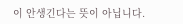이 안생긴다는 뜻이 아닙니다.